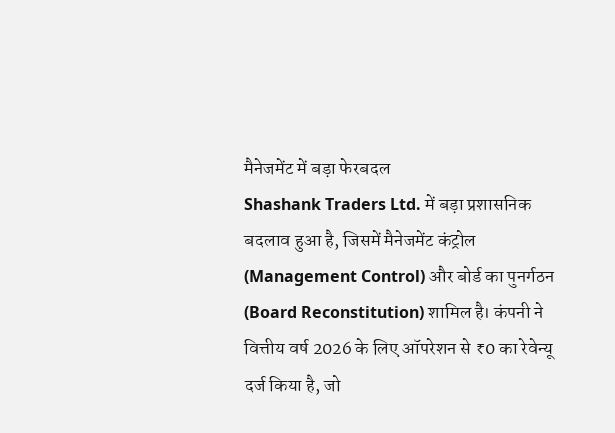मैनेजमेंट में बड़ा फेरबदल
Shashank Traders Ltd. में बड़ा प्रशासनिक बदलाव हुआ है, जिसमें मैनेजमेंट कंट्रोल (Management Control) और बोर्ड का पुनर्गठन (Board Reconstitution) शामिल है। कंपनी ने वित्तीय वर्ष 2026 के लिए ऑपरेशन से ₹0 का रेवेन्यू दर्ज किया है, जो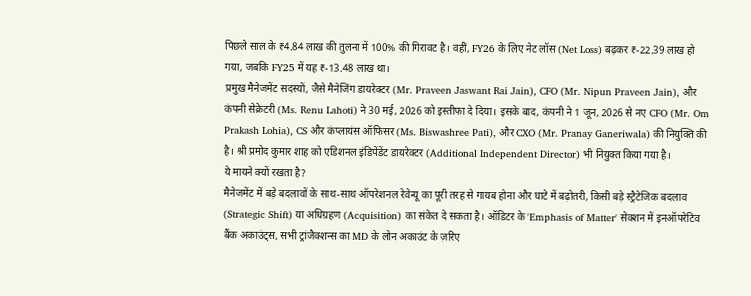पिछले साल के ₹4.84 लाख की तुलना में 100% की गिरावट है। वहीं, FY26 के लिए नेट लॉस (Net Loss) बढ़कर ₹-22.39 लाख हो गया, जबकि FY25 में यह ₹-13.48 लाख था।
प्रमुख मैनेजमेंट सदस्यों, जैसे मैनेजिंग डायरेक्टर (Mr. Praveen Jaswant Rai Jain), CFO (Mr. Nipun Praveen Jain), और कंपनी सेक्रेटरी (Ms. Renu Lahoti) ने 30 मई, 2026 को इस्तीफा दे दिया। इसके बाद, कंपनी ने 1 जून, 2026 से नए CFO (Mr. Om Prakash Lohia), CS और कंप्लायंस ऑफिसर (Ms. Biswashree Pati), और CXO (Mr. Pranay Ganeriwala) की नियुक्ति की है। श्री प्रमोद कुमार शाह को एडिशनल इंडिपेंडेंट डायरेक्टर (Additional Independent Director) भी नियुक्त किया गया है।
ये मायने क्यों रखता है?
मैनेजमेंट में बड़े बदलावों के साथ-साथ ऑपरेशनल रेवेन्यू का पूरी तरह से गायब होना और घाटे में बढ़ोतरी, किसी बड़े स्ट्रैटेजिक बदलाव (Strategic Shift) या अधिग्रहण (Acquisition) का संकेत दे सकता है। ऑडिटर के 'Emphasis of Matter' सेक्शन में इनऑपरेटिव बैंक अकाउंट्स, सभी ट्रांजैक्शन्स का MD के लोन अकाउंट के ज़रिए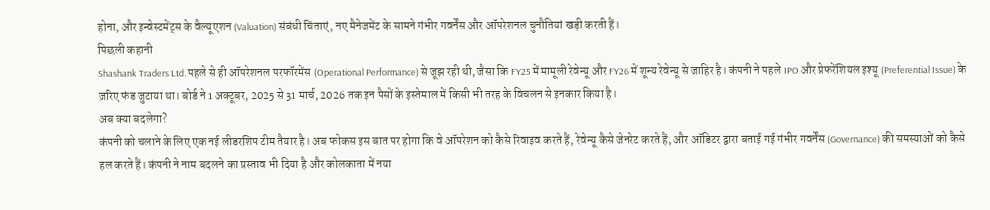होना, और इन्वेस्टमेंट्स के वैल्यूएशन (Valuation) संबंधी चिंताएं, नए मैनेजमेंट के सामने गंभीर गवर्नेंस और ऑपरेशनल चुनौतियां खड़ी करती हैं।
पिछली कहानी
Shashank Traders Ltd. पहले से ही ऑपरेशनल परफॉरमेंस (Operational Performance) से जूझ रही थी, जैसा कि FY25 में मामूली रेवेन्यू और FY26 में शून्य रेवेन्यू से जाहिर है। कंपनी ने पहले IPO और प्रेफरेंशियल इश्यू (Preferential Issue) के ज़रिए फंड जुटाया था। बोर्ड ने 1 अक्टूबर, 2025 से 31 मार्च, 2026 तक इन पैसों के इस्तेमाल में किसी भी तरह के विचलन से इनकार किया है।
अब क्या बदलेगा?
कंपनी को चलाने के लिए एक नई लीडरशिप टीम तैयार है। अब फोकस इस बात पर होगा कि वे ऑपरेशन को कैसे रिवाइव करते हैं, रेवेन्यू कैसे जेनरेट करते हैं, और ऑडिटर द्वारा बताई गई गंभीर गवर्नेंस (Governance) की समस्याओं को कैसे हल करते हैं। कंपनी ने नाम बदलने का प्रस्ताव भी दिया है और कोलकाता में नया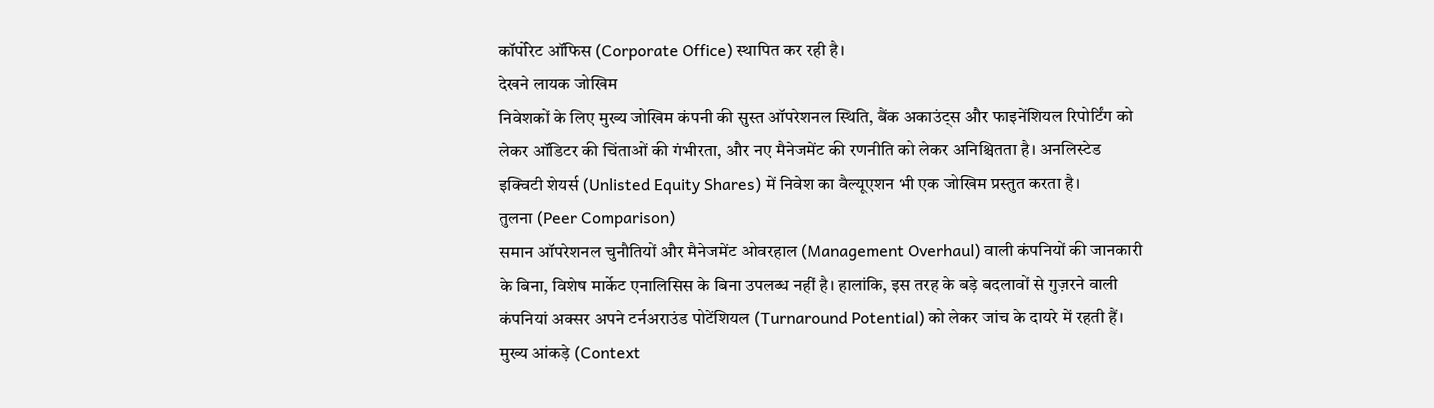कॉर्पोरेट ऑफिस (Corporate Office) स्थापित कर रही है।
देखने लायक जोखिम
निवेशकों के लिए मुख्य जोखिम कंपनी की सुस्त ऑपरेशनल स्थिति, बैंक अकाउंट्स और फाइनेंशियल रिपोर्टिंग को लेकर ऑडिटर की चिंताओं की गंभीरता, और नए मैनेजमेंट की रणनीति को लेकर अनिश्चितता है। अनलिस्टेड इक्विटी शेयर्स (Unlisted Equity Shares) में निवेश का वैल्यूएशन भी एक जोखिम प्रस्तुत करता है।
तुलना (Peer Comparison)
समान ऑपरेशनल चुनौतियों और मैनेजमेंट ओवरहाल (Management Overhaul) वाली कंपनियों की जानकारी के बिना, विशेष मार्केट एनालिसिस के बिना उपलब्ध नहीं है। हालांकि, इस तरह के बड़े बदलावों से गुज़रने वाली कंपनियां अक्सर अपने टर्नअराउंड पोटेंशियल (Turnaround Potential) को लेकर जांच के दायरे में रहती हैं।
मुख्य आंकड़े (Context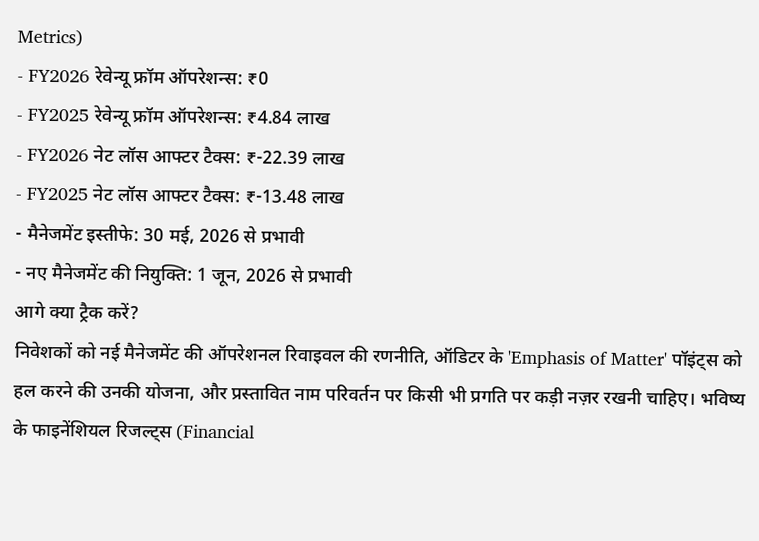Metrics)
- FY2026 रेवेन्यू फ्रॉम ऑपरेशन्स: ₹0
- FY2025 रेवेन्यू फ्रॉम ऑपरेशन्स: ₹4.84 लाख
- FY2026 नेट लॉस आफ्टर टैक्स: ₹-22.39 लाख
- FY2025 नेट लॉस आफ्टर टैक्स: ₹-13.48 लाख
- मैनेजमेंट इस्तीफे: 30 मई, 2026 से प्रभावी
- नए मैनेजमेंट की नियुक्ति: 1 जून, 2026 से प्रभावी
आगे क्या ट्रैक करें?
निवेशकों को नई मैनेजमेंट की ऑपरेशनल रिवाइवल की रणनीति, ऑडिटर के 'Emphasis of Matter' पॉइंट्स को हल करने की उनकी योजना, और प्रस्तावित नाम परिवर्तन पर किसी भी प्रगति पर कड़ी नज़र रखनी चाहिए। भविष्य के फाइनेंशियल रिजल्ट्स (Financial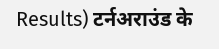Results) टर्नअराउंड के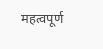महत्वपूर्ण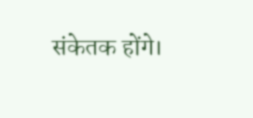संकेतक होंगे।